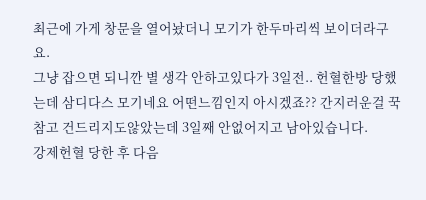최근에 가게 창문을 열어놨더니 모기가 한두마리씩 보이더라구요.
그냥 잡으면 되니깐 별 생각 안하고있다가 3일전.. 헌혈한방 당했는데 삼디다스 모기네요 어떤느낌인지 아시겠죠?? 간지러운걸 꾹 참고 건드리지도않았는데 3일째 안없어지고 남아있습니다.
강제헌혈 당한 후 다음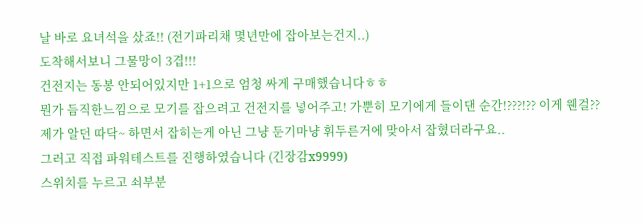날 바로 요녀석을 샀죠!! (전기파리채 몇년만에 잡아보는건지..)
도착해서보니 그물망이 3겹!!!
건전지는 동봉 안되어있지만 1+1으로 엄청 싸게 구매했습니다ㅎㅎ
뭔가 듬직한느낌으로 모기를 잡으려고 건전지를 넣어주고! 가뿐히 모기에게 들이댄 순간!???!?? 이게 웬걸?? 제가 알던 따닥~ 하면서 잡히는게 아닌 그냥 둔기마냥 휘두른거에 맞아서 잡혔더라구요..
그러고 직접 파워테스트를 진행하였습니다 (긴장감x9999)
스위치를 누르고 쇠부분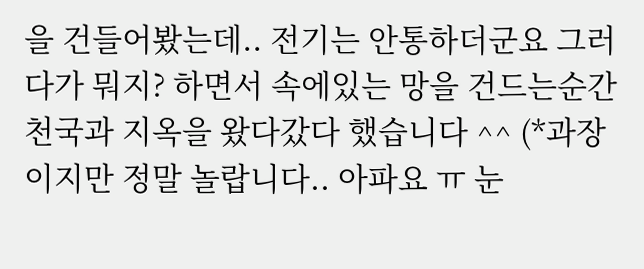을 건들어봤는데.. 전기는 안통하더군요 그러다가 뭐지? 하면서 속에있는 망을 건드는순간 천국과 지옥을 왔다갔다 했습니다 ^^ (*과장이지만 정말 놀랍니다.. 아파요 ㅠ 눈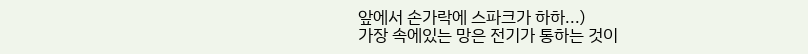앞에서 손가락에 스파크가 하하...)
가장 속에있는 망은 전기가 통하는 것이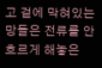고 겉에 막혀있는 망들은 전류를 안흐르게 해놓은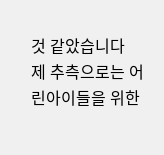것 같았습니다
제 추측으로는 어린아이들을 위한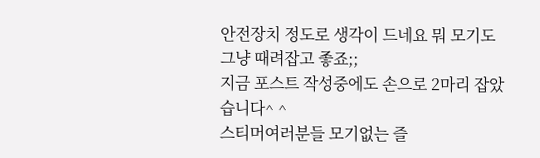안전장치 정도로 생각이 드네요 뭐 모기도 그냥 때려잡고 좋죠;;
지금 포스트 작성중에도 손으로 2마리 잡았습니다^ ^
스티머여러분들 모기없는 즐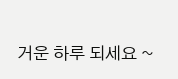거운 하루 되세요 ~